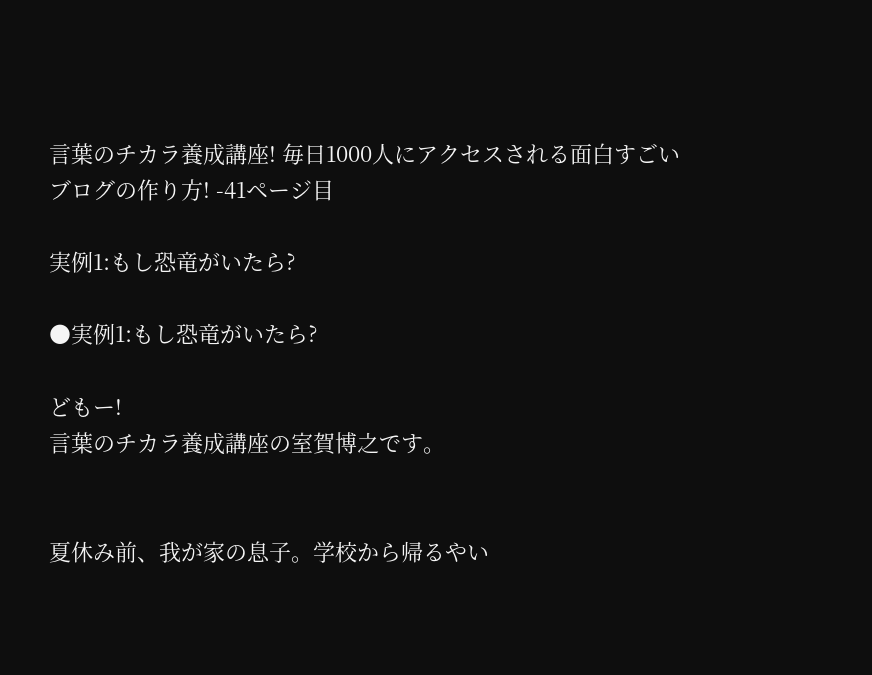言葉のチカラ養成講座! 毎日1000人にアクセスされる面白すごいブログの作り方! -41ページ目

実例1:もし恐竜がいたら?

●実例1:もし恐竜がいたら?

どもー!
言葉のチカラ養成講座の室賀博之です。


夏休み前、我が家の息子。学校から帰るやい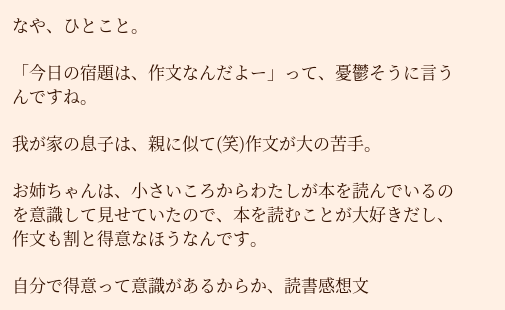なや、ひとこと。

「今日の宿題は、作文なんだよー」って、憂鬱そうに言うんですね。

我が家の息子は、親に似て(笑)作文が大の苦手。

お姉ちゃんは、小さいころからわたしが本を読んでいるのを意識して見せていたので、本を読むことが大好きだし、作文も割と得意なほうなんです。

自分で得意って意識があるからか、読書感想文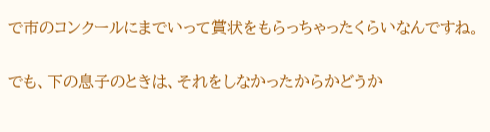で市のコンクールにまでいって賞状をもらっちゃったくらいなんですね。

でも、下の息子のときは、それをしなかったからかどうか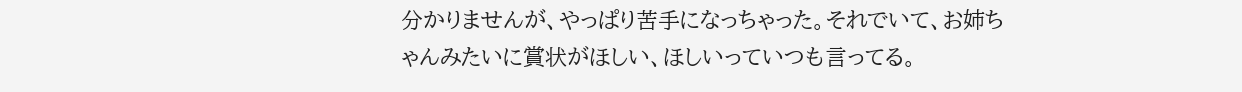分かりませんが、やっぱり苦手になっちゃった。それでいて、お姉ちゃんみたいに賞状がほしい、ほしいっていつも言ってる。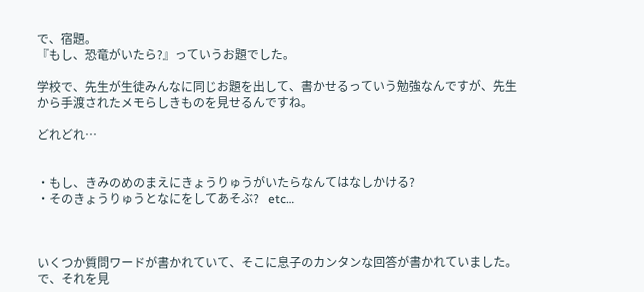で、宿題。
『もし、恐竜がいたら?』っていうお題でした。

学校で、先生が生徒みんなに同じお題を出して、書かせるっていう勉強なんですが、先生から手渡されたメモらしきものを見せるんですね。

どれどれ…


・もし、きみのめのまえにきょうりゅうがいたらなんてはなしかける?
・そのきょうりゅうとなにをしてあそぶ?   etc…



いくつか質問ワードが書かれていて、そこに息子のカンタンな回答が書かれていました。
で、それを見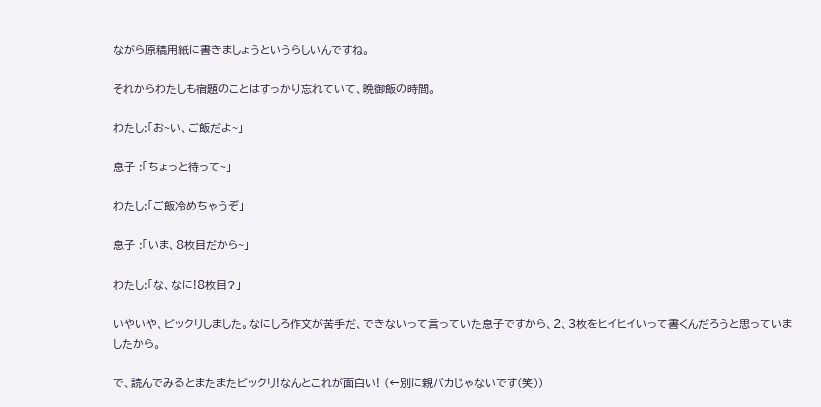ながら原稿用紙に書きましょうというらしいんですね。

それからわたしも宿題のことはすっかり忘れていて、晩御飯の時間。

わたし:「お~い、ご飯だよ~」

息子 :「ちょっと待って~」

わたし:「ご飯冷めちゃうぞ」

息子 :「いま、8枚目だから~」

わたし:「な、なに!8枚目?」

いやいや、ビックリしました。なにしろ作文が苦手だ、できないって言っていた息子ですから、2、3枚をヒイヒイいって書くんだろうと思っていましたから。

で、読んでみるとまたまたビックリ!なんとこれが面白い! (←別に親バカじゃないです(笑))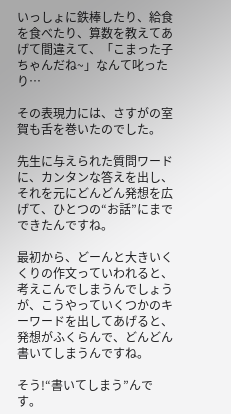いっしょに鉄棒したり、給食を食べたり、算数を教えてあげて間違えて、「こまった子ちゃんだね~」なんて叱ったり…

その表現力には、さすがの室賀も舌を巻いたのでした。

先生に与えられた質問ワードに、カンタンな答えを出し、それを元にどんどん発想を広げて、ひとつの“お話”にまでできたんですね。

最初から、どーんと大きいくくりの作文っていわれると、考えこんでしまうんでしょうが、こうやっていくつかのキーワードを出してあげると、発想がふくらんで、どんどん書いてしまうんですね。

そう!“書いてしまう”んです。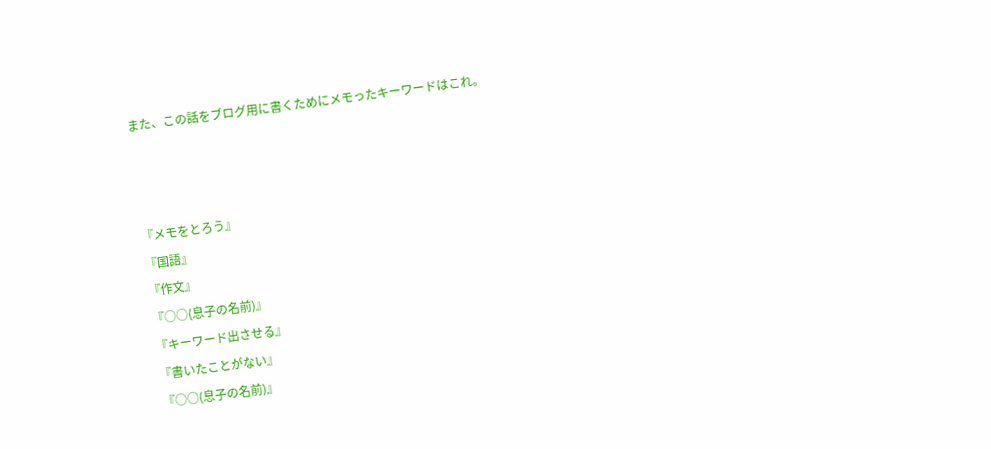また、この話をブログ用に書くためにメモったキーワードはこれ。



『メモをとろう』
『国語』
『作文』
『○○(息子の名前)』
『キーワード出させる』
『書いたことがない』
『○○(息子の名前)』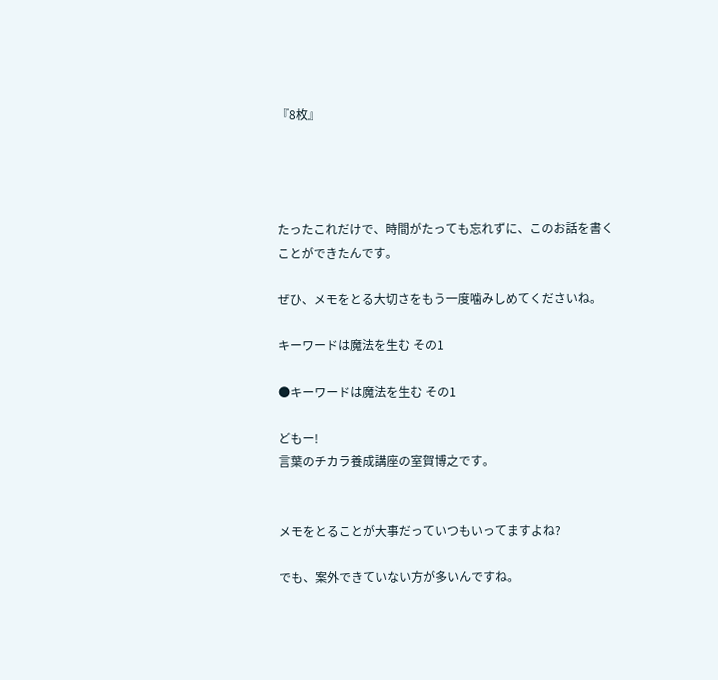『8枚』




たったこれだけで、時間がたっても忘れずに、このお話を書くことができたんです。

ぜひ、メモをとる大切さをもう一度噛みしめてくださいね。

キーワードは魔法を生む その1

●キーワードは魔法を生む その1

どもー!
言葉のチカラ養成講座の室賀博之です。


メモをとることが大事だっていつもいってますよね?

でも、案外できていない方が多いんですね。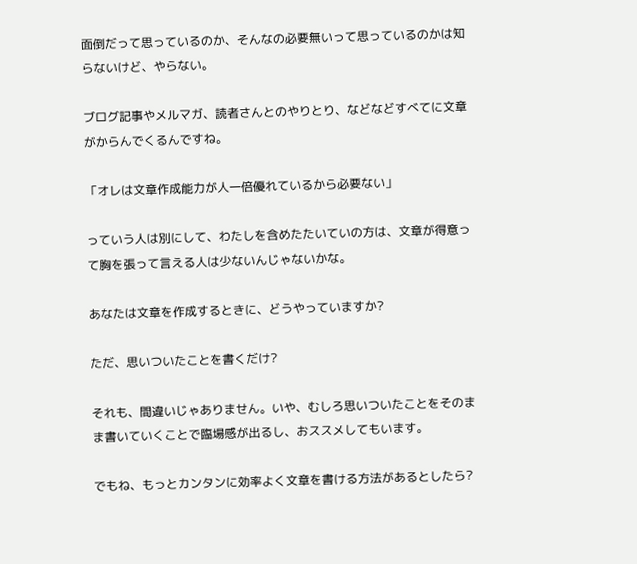面倒だって思っているのか、そんなの必要無いって思っているのかは知らないけど、やらない。

ブログ記事やメルマガ、読者さんとのやりとり、などなどすべてに文章がからんでくるんですね。

「オレは文章作成能力が人一倍優れているから必要ない」

っていう人は別にして、わたしを含めたたいていの方は、文章が得意って胸を張って言える人は少ないんじゃないかな。

あなたは文章を作成するときに、どうやっていますか?

ただ、思いついたことを書くだけ?

それも、間違いじゃありません。いや、むしろ思いついたことをそのまま書いていくことで臨場感が出るし、おススメしてもいます。

でもね、もっとカンタンに効率よく文章を書ける方法があるとしたら?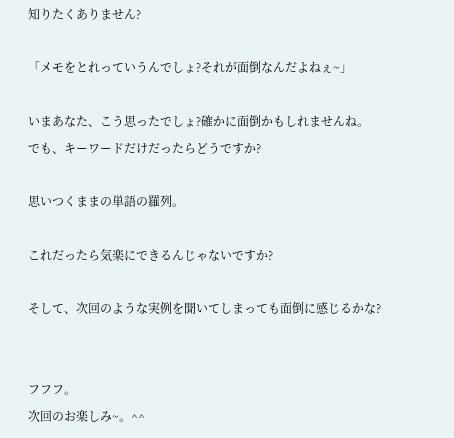知りたくありません?

「メモをとれっていうんでしょ?それが面倒なんだよねぇ~」

いまあなた、こう思ったでしょ?確かに面倒かもしれませんね。
でも、キーワードだけだったらどうですか?

思いつくままの単語の羅列。

これだったら気楽にできるんじゃないですか?

そして、次回のような実例を聞いてしまっても面倒に感じるかな?


フフフ。
次回のお楽しみ~。^^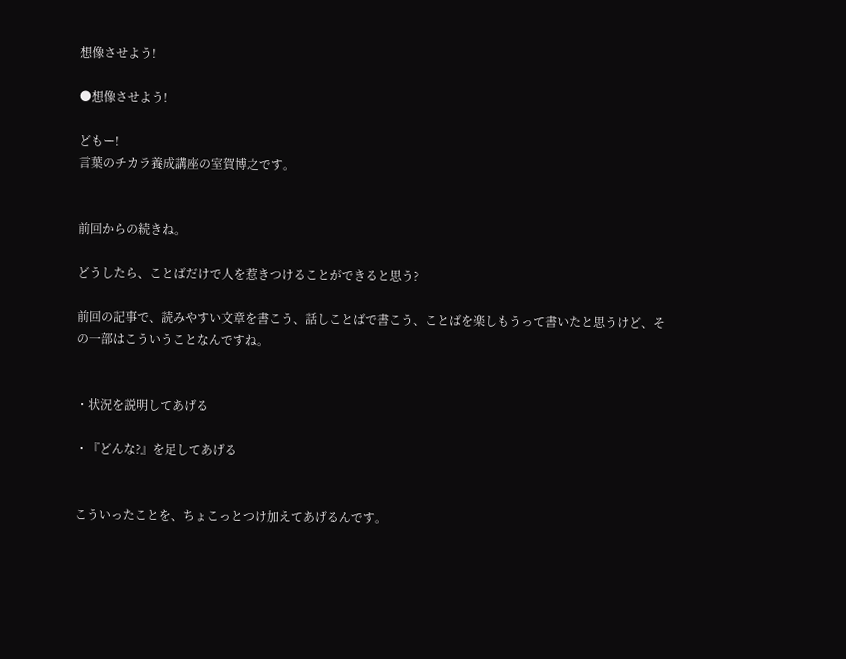想像させよう!

●想像させよう!

どもー!
言葉のチカラ養成講座の室賀博之です。


前回からの続きね。

どうしたら、ことばだけで人を惹きつけることができると思う?

前回の記事で、読みやすい文章を書こう、話しことばで書こう、ことばを楽しもうって書いたと思うけど、その一部はこういうことなんですね。


・状況を説明してあげる

・『どんな?』を足してあげる


こういったことを、ちょこっとつけ加えてあげるんです。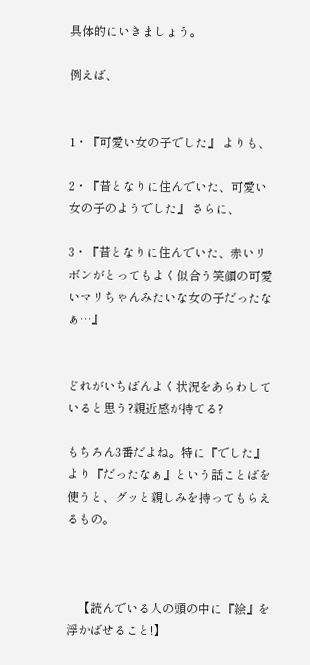具体的にいきましょう。

例えば、


1・『可愛い女の子でした』 よりも、

2・『昔となりに住んでいた、可愛い女の子のようでした』 さらに、

3・『昔となりに住んでいた、赤いリボンがとってもよく似合う笑顔の可愛いマリちゃんみたいな女の子だったなぁ…』


どれがいちばんよく状況をあらわしていると思う?親近感が持てる?

もちろん3番だよね。特に『でした』より『だったなぁ』という話ことばを使うと、グッと親しみを持ってもらえるもの。



    【読んでいる人の頭の中に『絵』を浮かばせること!】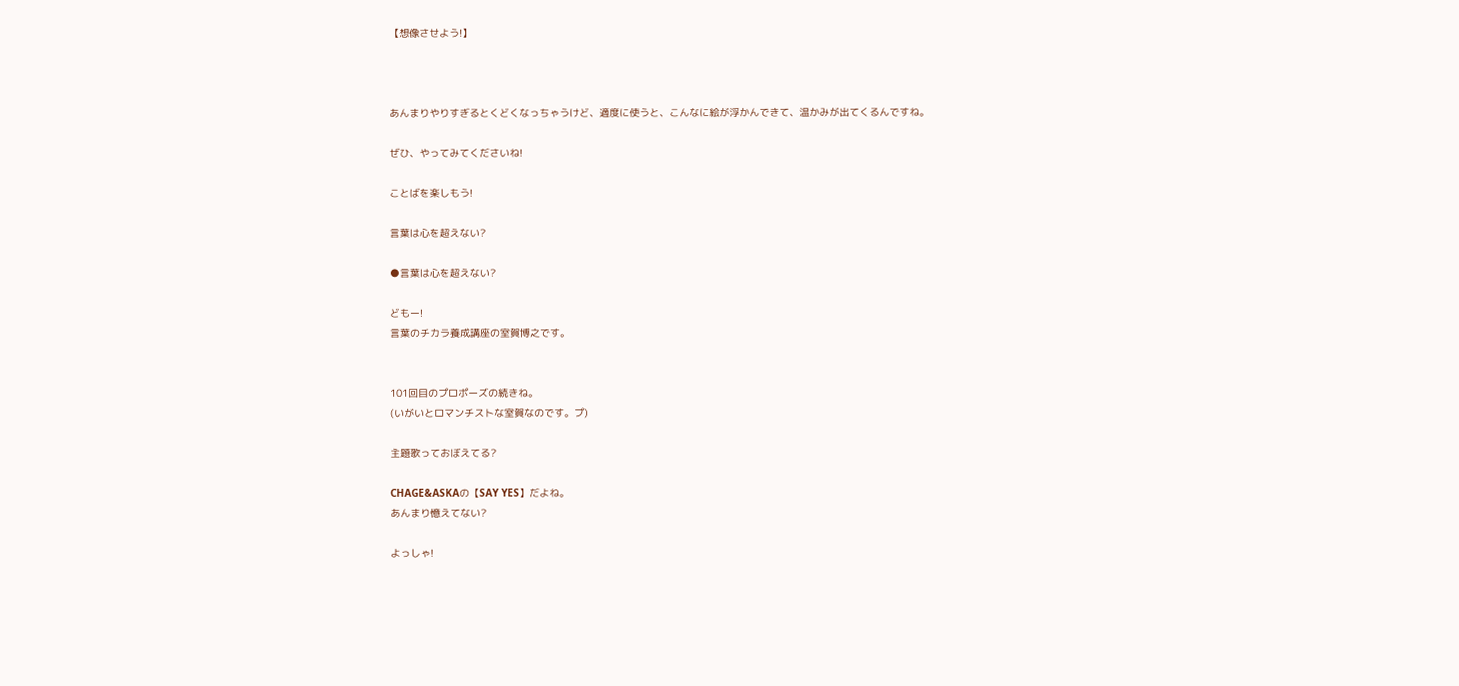【想像させよう!】



あんまりやりすぎるとくどくなっちゃうけど、適度に使うと、こんなに絵が浮かんできて、温かみが出てくるんですね。

ぜひ、やってみてくださいね!

ことばを楽しもう!

言葉は心を超えない?

●言葉は心を超えない?

どもー!
言葉のチカラ養成講座の室賀博之です。


101回目のプロポーズの続きね。
(いがいとロマンチストな室賀なのです。プ)

主題歌っておぼえてる?

CHAGE&ASKAの【SAY YES】だよね。
あんまり憶えてない?

よっしゃ!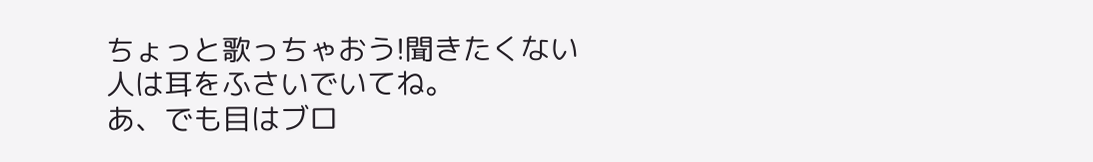ちょっと歌っちゃおう!聞きたくない人は耳をふさいでいてね。
あ、でも目はブロ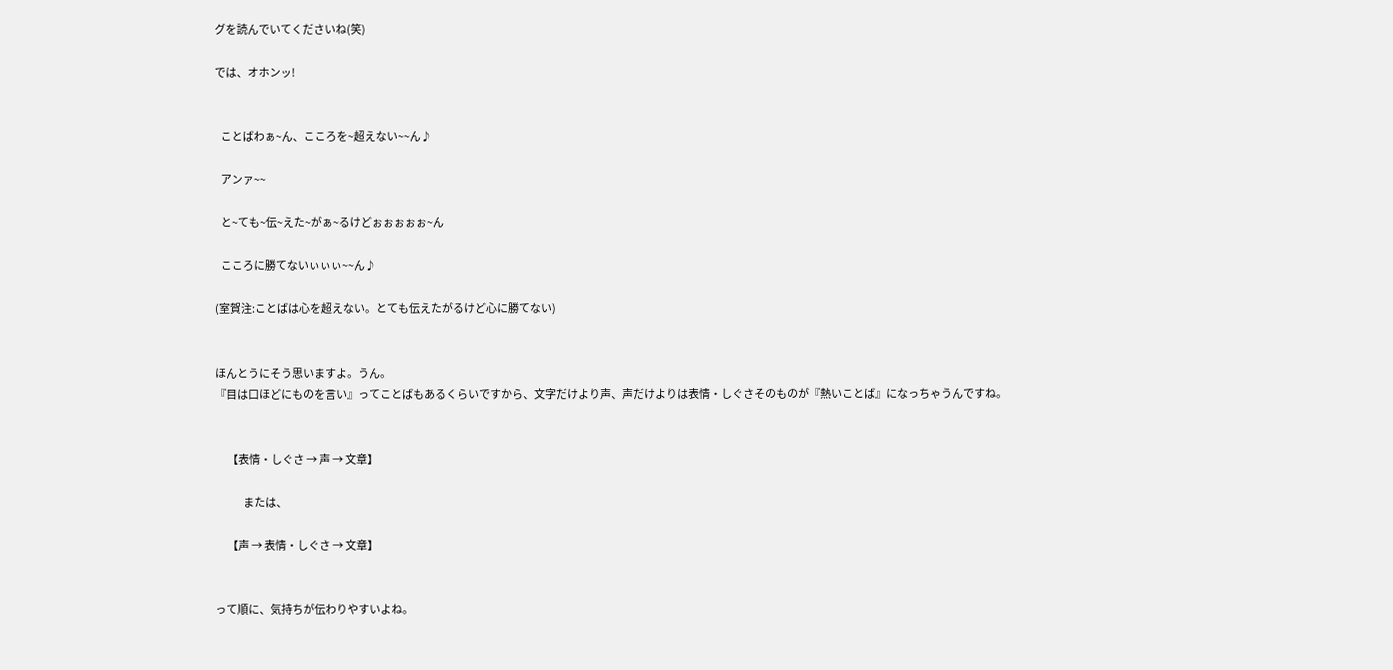グを読んでいてくださいね(笑)

では、オホンッ!


   ことばわぁ~ん、こころを~超えない~~ん♪

   アンァ~~

   と~ても~伝~えた~がぁ~るけどぉぉぉぉぉ~ん

   こころに勝てないぃぃぃ~~ん♪

(室賀注:ことばは心を超えない。とても伝えたがるけど心に勝てない)


ほんとうにそう思いますよ。うん。
『目は口ほどにものを言い』ってことばもあるくらいですから、文字だけより声、声だけよりは表情・しぐさそのものが『熱いことば』になっちゃうんですね。


      【表情・しぐさ → 声 → 文章】

              または、

      【声 → 表情・しぐさ → 文章】


って順に、気持ちが伝わりやすいよね。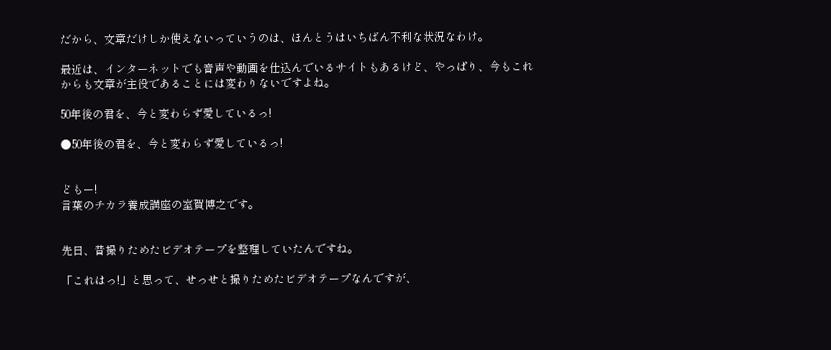だから、文章だけしか使えないっていうのは、ほんとうはいちばん不利な状況なわけ。

最近は、インターネットでも音声や動画を仕込んでいるサイトもあるけど、やっぱり、今もこれからも文章が主役であることには変わりないですよね。

50年後の君を、今と変わらず愛しているっ!

●50年後の君を、今と変わらず愛しているっ!


どもー!
言葉のチカラ養成講座の室賀博之です。


先日、昔撮りためたビデオテープを整理していたんですね。

「これはっ!」と思って、せっせと撮りためたビデオテープなんですが、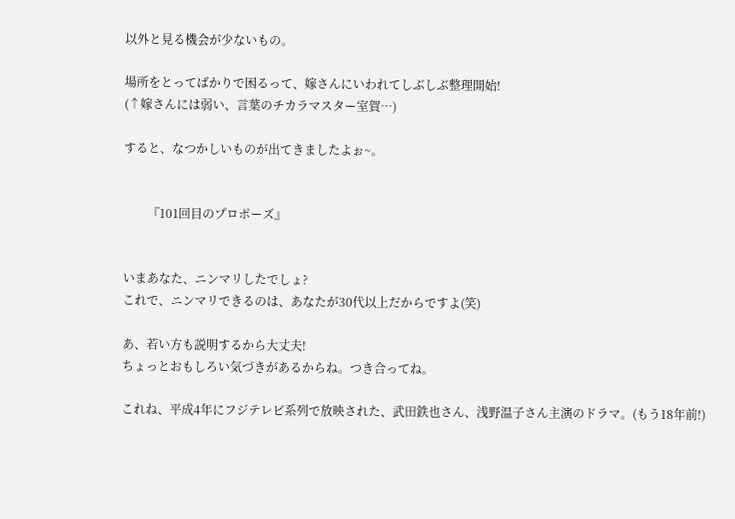以外と見る機会が少ないもの。

場所をとってばかりで困るって、嫁さんにいわれてしぶしぶ整理開始!
(↑嫁さんには弱い、言葉のチカラマスター室賀…)

すると、なつかしいものが出てきましたよぉ~。


        『101回目のプロポーズ』


いまあなた、ニンマリしたでしょ?
これで、ニンマリできるのは、あなたが30代以上だからですよ(笑)

あ、若い方も説明するから大丈夫!
ちょっとおもしろい気づきがあるからね。つき合ってね。

これね、平成4年にフジテレビ系列で放映された、武田鉄也さん、浅野温子さん主演のドラマ。(もう18年前!)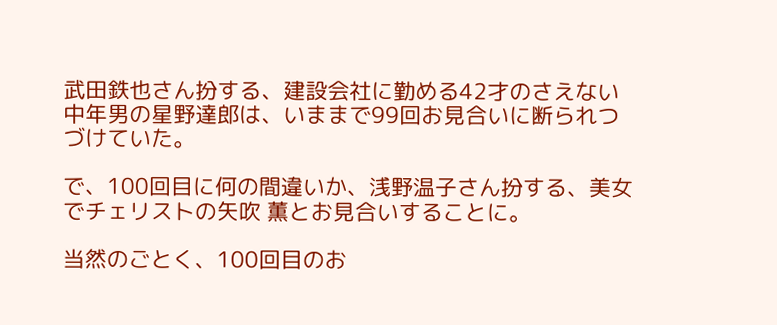武田鉄也さん扮する、建設会社に勤める42才のさえない中年男の星野達郎は、いままで99回お見合いに断られつづけていた。

で、100回目に何の間違いか、浅野温子さん扮する、美女でチェリストの矢吹 薫とお見合いすることに。

当然のごとく、100回目のお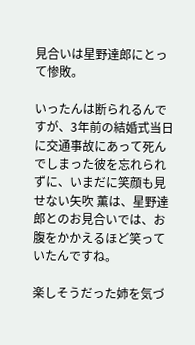見合いは星野達郎にとって惨敗。

いったんは断られるんですが、3年前の結婚式当日に交通事故にあって死んでしまった彼を忘れられずに、いまだに笑顔も見せない矢吹 薫は、星野達郎とのお見合いでは、お腹をかかえるほど笑っていたんですね。

楽しそうだった姉を気づ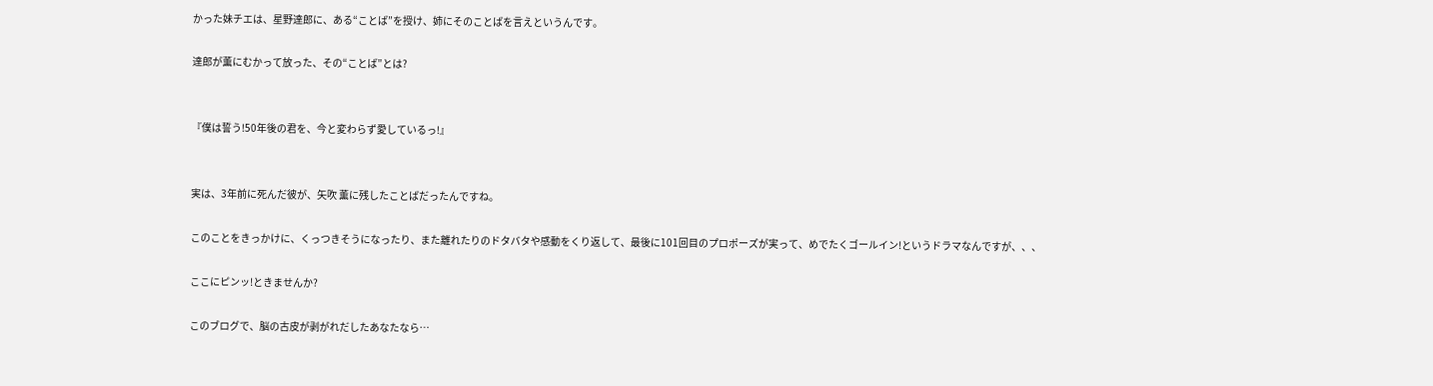かった妹チエは、星野達郎に、ある“ことば”を授け、姉にそのことばを言えというんです。

達郎が薫にむかって放った、その“ことば”とは?


『僕は誓う!50年後の君を、今と変わらず愛しているっ!』


実は、3年前に死んだ彼が、矢吹 薫に残したことばだったんですね。

このことをきっかけに、くっつきそうになったり、また離れたりのドタバタや感動をくり返して、最後に101回目のプロポーズが実って、めでたくゴールイン!というドラマなんですが、、、

ここにピンッ!ときませんか?

このブログで、脳の古皮が剥がれだしたあなたなら…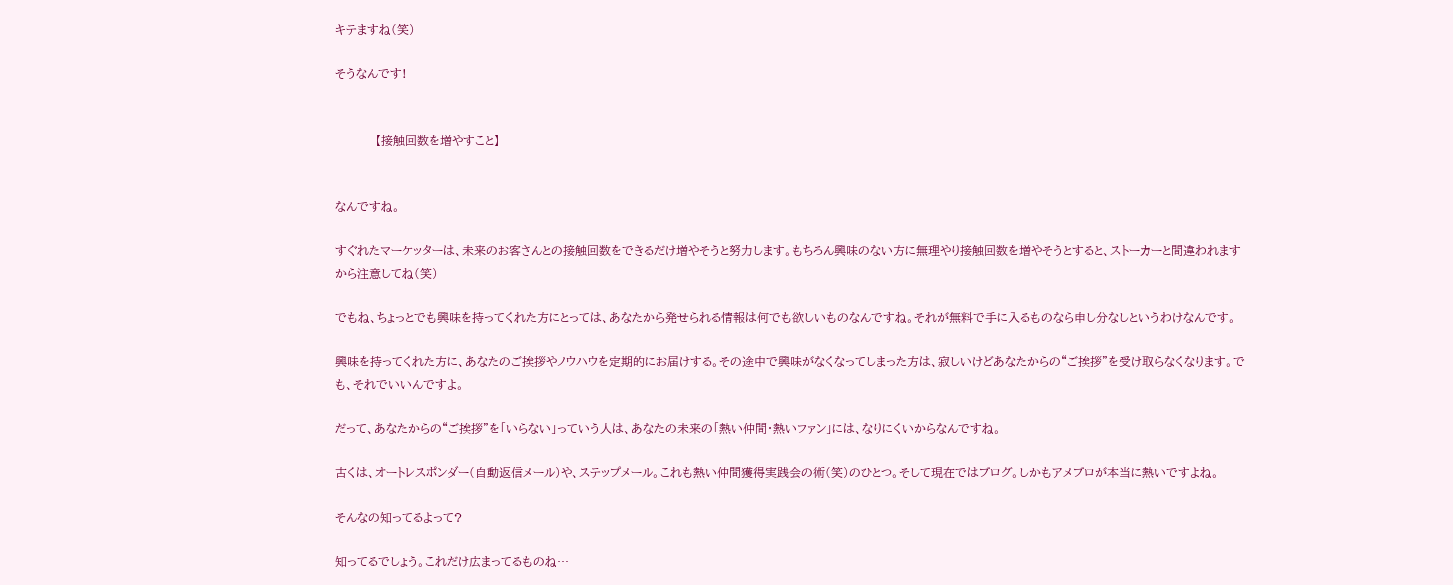キテますね(笑)

そうなんです!


          【接触回数を増やすこと】


なんですね。

すぐれたマーケッターは、未来のお客さんとの接触回数をできるだけ増やそうと努力します。もちろん興味のない方に無理やり接触回数を増やそうとすると、ストーカーと間違われますから注意してね(笑)

でもね、ちょっとでも興味を持ってくれた方にとっては、あなたから発せられる情報は何でも欲しいものなんですね。それが無料で手に入るものなら申し分なしというわけなんです。

興味を持ってくれた方に、あなたのご挨拶やノウハウを定期的にお届けする。その途中で興味がなくなってしまった方は、寂しいけどあなたからの“ご挨拶”を受け取らなくなります。でも、それでいいんですよ。

だって、あなたからの“ご挨拶”を「いらない」っていう人は、あなたの未来の「熱い仲間・熱いファン」には、なりにくいからなんですね。

古くは、オートレスポンダー(自動返信メール)や、ステップメール。これも熱い仲間獲得実践会の術(笑)のひとつ。そして現在ではブログ。しかもアメブロが本当に熱いですよね。

そんなの知ってるよって?

知ってるでしょう。これだけ広まってるものね…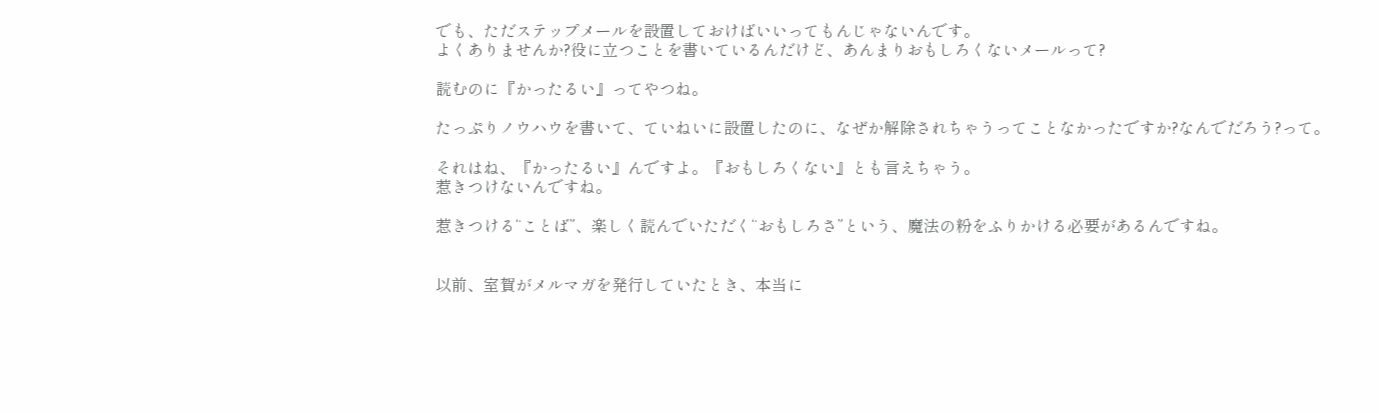でも、ただステップメールを設置しておけばいいってもんじゃないんです。
よくありませんか?役に立つことを書いているんだけど、あんまりおもしろくないメールって?

読むのに『かったるい』ってやつね。

たっぷりノウハウを書いて、ていねいに設置したのに、なぜか解除されちゃうってことなかったですか?なんでだろう?って。

それはね、『かったるい』んですよ。『おもしろくない』とも言えちゃう。
惹きつけないんですね。

惹きつける“ことば”、楽しく読んでいただく“おもしろさ”という、魔法の粉をふりかける必要があるんですね。


以前、室賀がメルマガを発行していたとき、本当に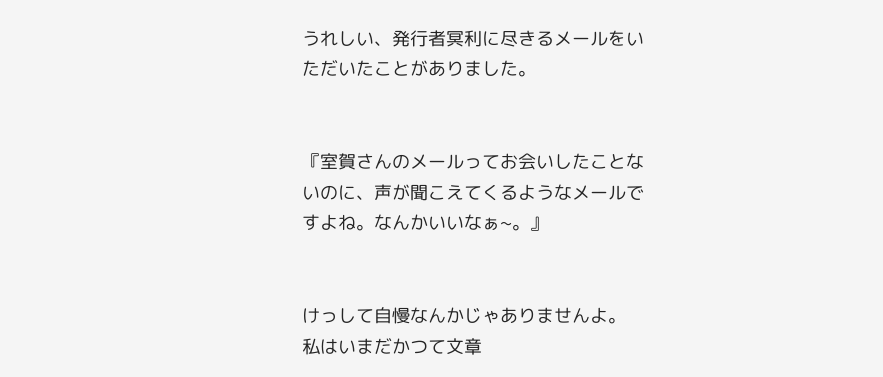うれしい、発行者冥利に尽きるメールをいただいたことがありました。


『室賀さんのメールってお会いしたことないのに、声が聞こえてくるようなメールですよね。なんかいいなぁ~。』


けっして自慢なんかじゃありませんよ。
私はいまだかつて文章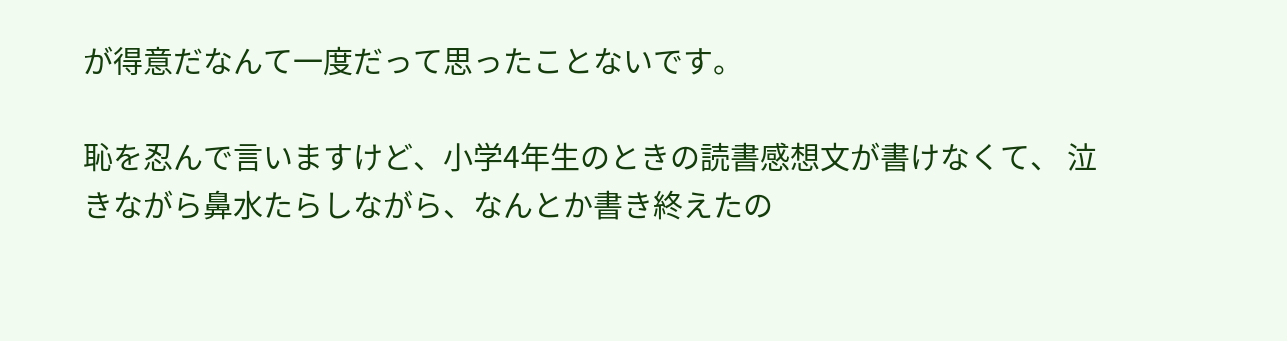が得意だなんて一度だって思ったことないです。

恥を忍んで言いますけど、小学4年生のときの読書感想文が書けなくて、 泣きながら鼻水たらしながら、なんとか書き終えたの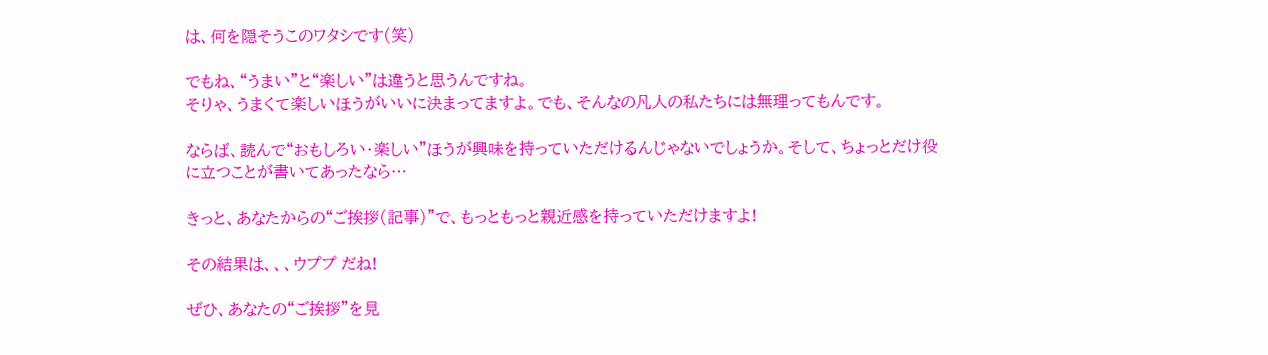は、何を隠そうこのワタシです(笑)

でもね、“うまい”と“楽しい”は違うと思うんですね。
そりゃ、うまくて楽しいほうがいいに決まってますよ。でも、そんなの凡人の私たちには無理ってもんです。

ならば、読んで“おもしろい・楽しい”ほうが興味を持っていただけるんじゃないでしょうか。そして、ちょっとだけ役に立つことが書いてあったなら…

きっと、あなたからの“ご挨拶(記事)”で、もっともっと親近感を持っていただけますよ!

その結果は、、、ウププ だね!

ぜひ、あなたの“ご挨拶”を見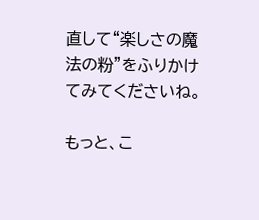直して“楽しさの魔法の粉”をふりかけてみてくださいね。

もっと、こ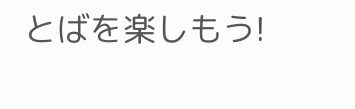とばを楽しもう!